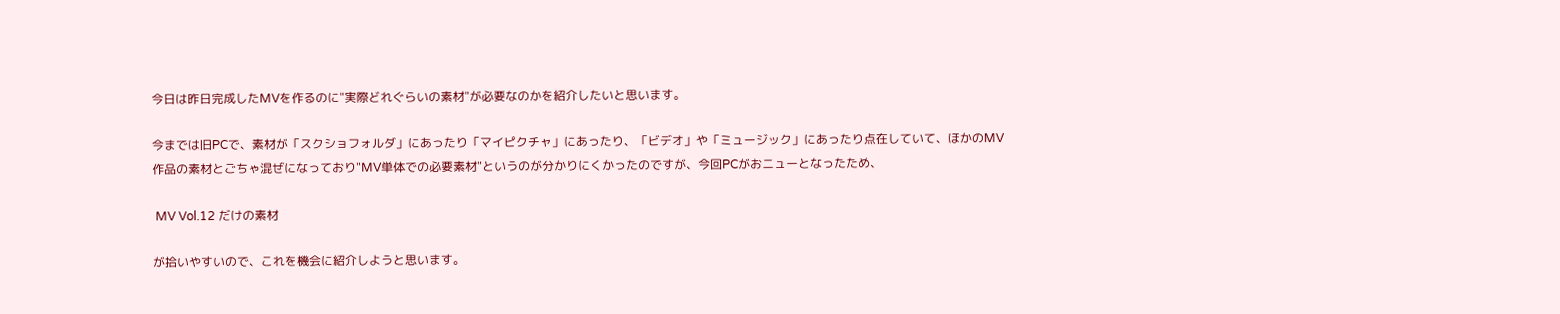今日は昨日完成したMVを作るのに"実際どれぐらいの素材"が必要なのかを紹介したいと思います。

今までは旧PCで、素材が「スクショフォルダ」にあったり「マイピクチャ」にあったり、「ビデオ」や「ミュージック」にあったり点在していて、ほかのMV作品の素材とごちゃ混ぜになっており"MV単体での必要素材"というのが分かりにくかったのですが、今回PCがおニューとなったため、

 MV Vol.12 だけの素材

が拾いやすいので、これを機会に紹介しようと思います。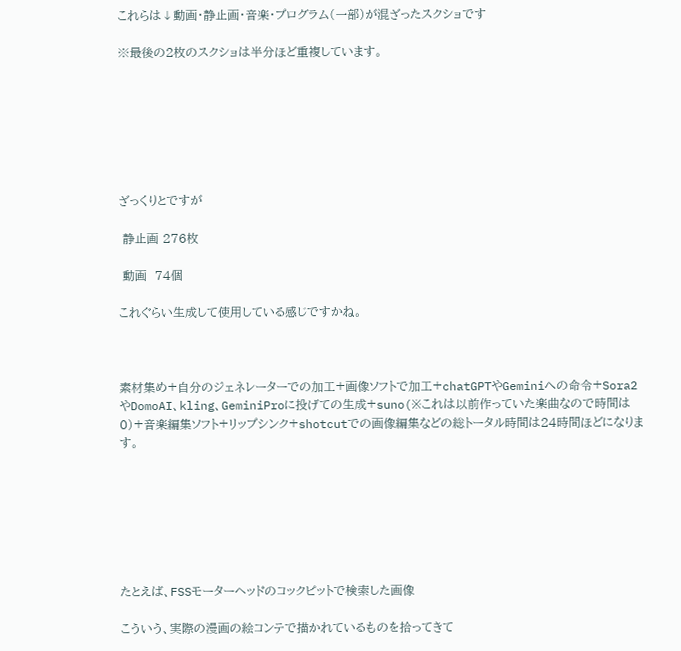これらは↓動画・静止画・音楽・プログラム(一部)が混ざったスクショです

※最後の2枚のスクショは半分ほど重複しています。







ざっくりとですが

 静止画 276枚

 動画  74個

これぐらい生成して使用している感じですかね。



素材集め+自分のジェネレーターでの加工+画像ソフトで加工+chatGPTやGeminiへの命令+Sora2やDomoAI、kling、GeminiProに投げての生成+suno(※これは以前作っていた楽曲なので時間は0)+音楽編集ソフト+リップシンク+shotcutでの画像編集などの総トータル時間は24時間ほどになります。







たとえば、FSSモーターヘッドのコックピットで検索した画像

こういう、実際の漫画の絵コンテで描かれているものを拾ってきて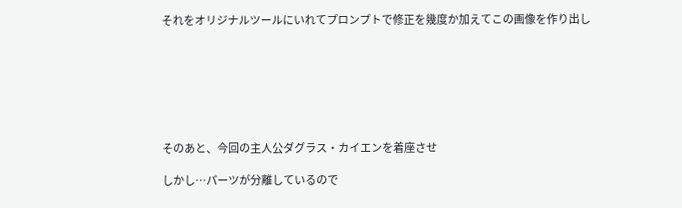それをオリジナルツールにいれてプロンプトで修正を幾度か加えてこの画像を作り出し







そのあと、今回の主人公ダグラス・カイエンを着座させ

しかし…パーツが分離しているので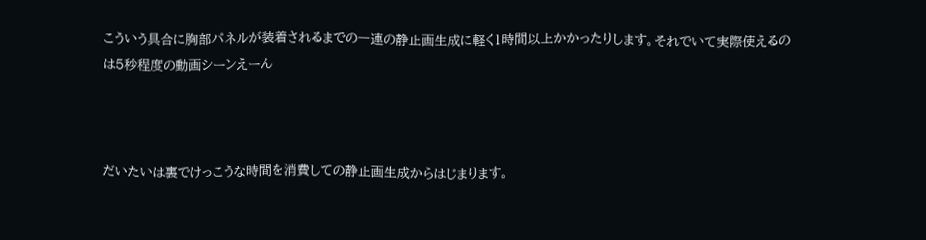こういう具合に胸部パネルが装着されるまでの一連の静止画生成に軽く1時間以上かかったりします。それでいて実際使えるのは5秒程度の動画シーンえーん



だいたいは裏でけっこうな時間を消費しての静止画生成からはじまります。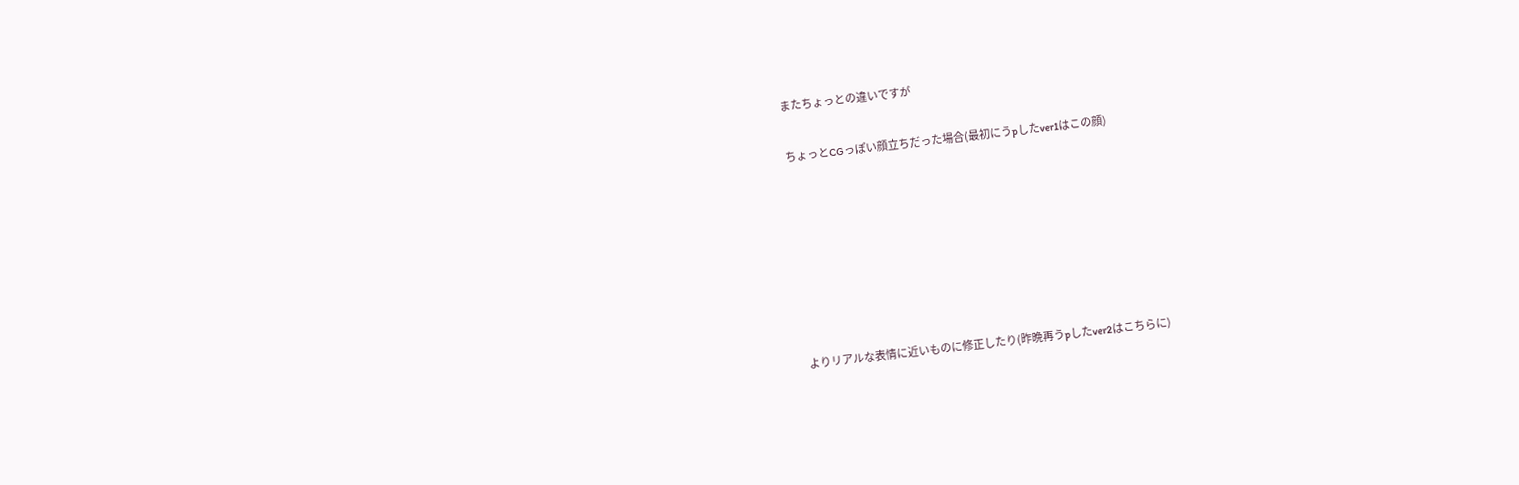またちょっとの違いですが

ちょっとCGっぽい顔立ちだった場合(最初にうpしたver1はこの顔)







よりリアルな表情に近いものに修正したり(昨晩再うpしたver2はこちらに)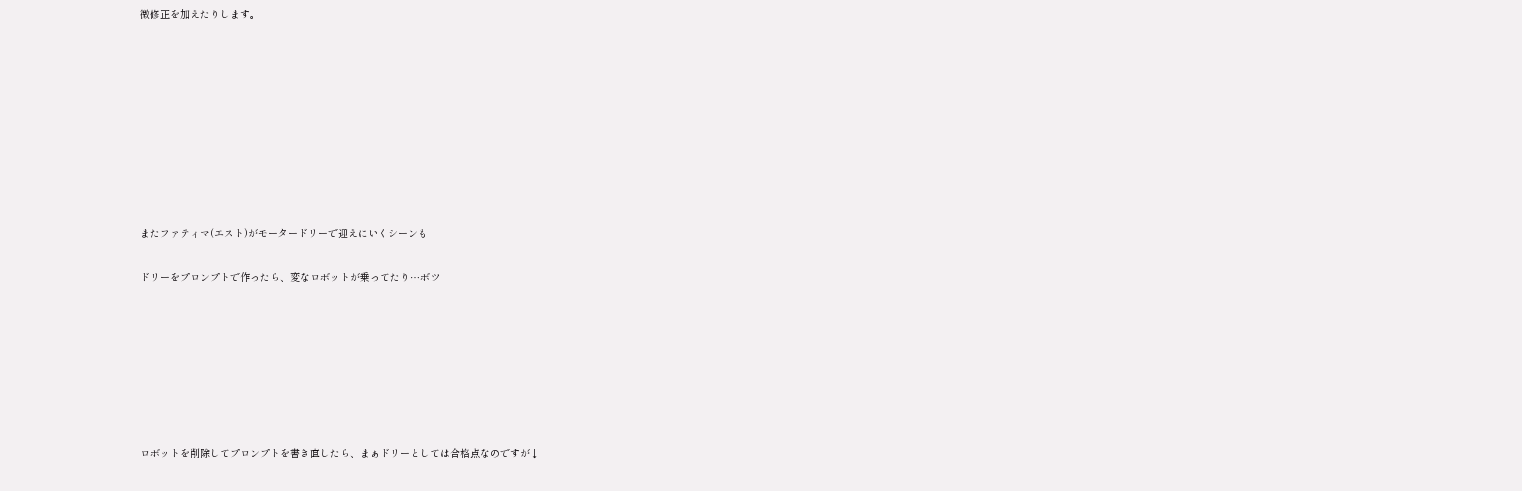微修正を加えたりします。









またファティマ(エスト)がモータードリーで迎えにいくシーンも

ドリーをプロンプトで作ったら、変なロボットが乗ってたり…ボツ







ロボットを削除してプロンプトを書き直したら、まぁドリーとしては合格点なのですが↓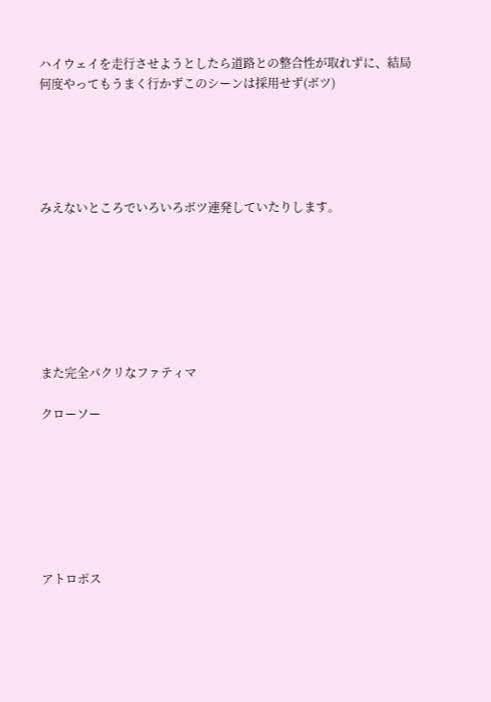ハイウェイを走行させようとしたら道路との整合性が取れずに、結局何度やってもうまく行かずこのシーンは採用せず(ボツ)





みえないところでいろいろボツ連発していたりします。







また完全パクリなファティマ

クローソー







アトロポス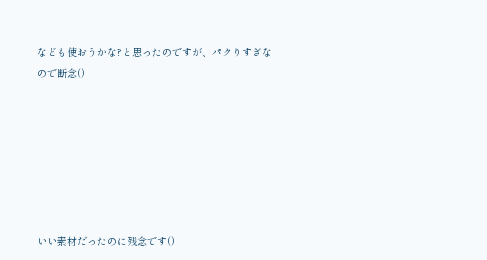なども使おうかな?と思ったのですが、パクりすぎなので断念()







いい素材だったのに残念です()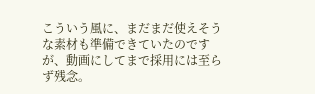こういう風に、まだまだ使えそうな素材も準備できていたのですが、動画にしてまで採用には至らず残念。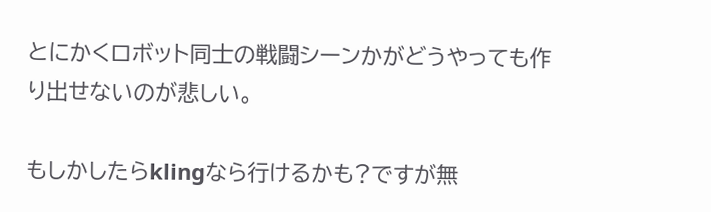とにかくロボット同士の戦闘シーンかがどうやっても作り出せないのが悲しい。

もしかしたらklingなら行けるかも?ですが無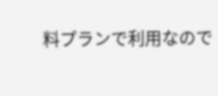料プランで利用なので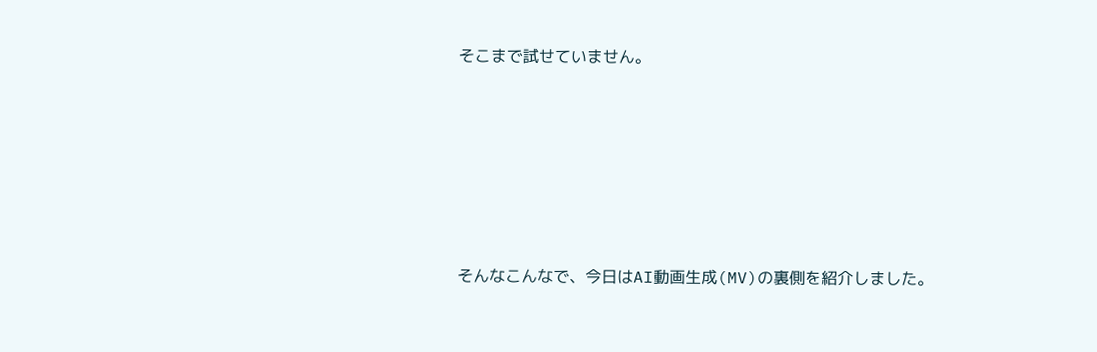そこまで試せていません。







そんなこんなで、今日はAI動画生成(MV)の裏側を紹介しました。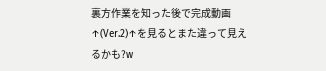裏方作業を知った後で完成動画↑(Ver.2)↑を見るとまた違って見えるかも?w